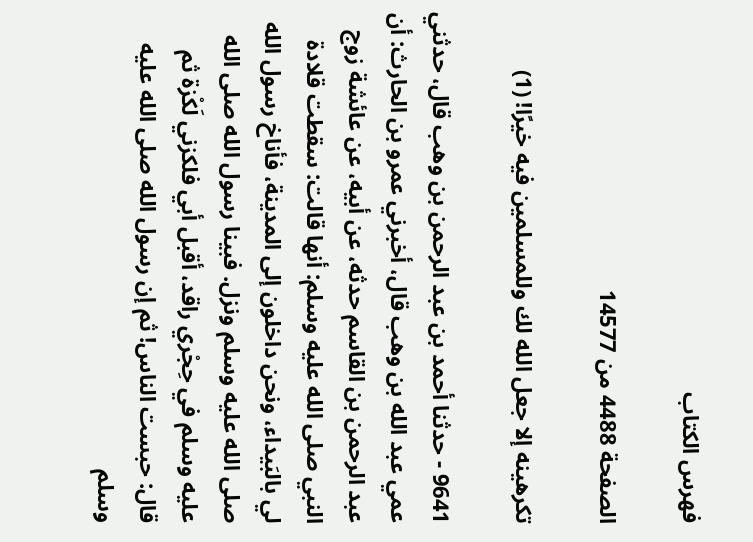فهرس الكتاب

الصفحة 4488 من 14577

تكرهينه إلا جعل الله لك وللمسلمين فيه خيرًا! (1)

9641 - حدثنا أحمد بن عبد الرحمن بن وهب قال، حدثني عمي عبد الله بن وهب قال، أخبرني عمرو بن الحارث: أن عبد الرحمن بن القاسم حدثه، عن أبيه، عن عائشة زوج النبي صلى الله عليه وسلم: أنها قالت: سقطت قلادة لي بالبَيداء، ونحن داخلون إلى المدينة، فأناخ رسول الله صلى الله عليه وسلم ونزل. فبينا رسول الله صلى الله عليه وسلم في حِجْري راقد، أقبل أبي فلكزني لَكْزة ثم قال: حبست الناس! ثم إن رسول الله صلى الله عليه وسلم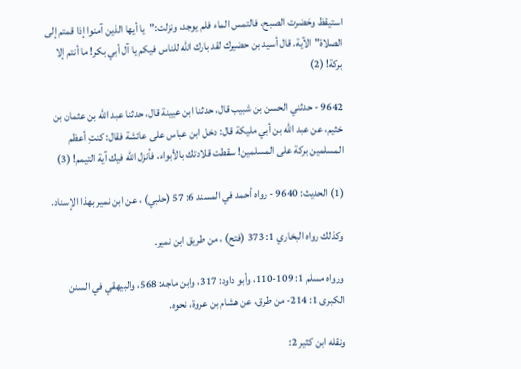استيقظ وحَضرت الصبح، فالتمس الماء فلم يوجد، ونزلت:"يا أيها الذين آمنوا إذا قمتم إلى الصلاة"الآية. قال أسيد بن حضيرك لقد بارك الله للناس فيكم يا آل أبي بكر! ما أنتم إلا بركة! (2)

9642 - حدثني الحسن بن شبيب قال، حدثنا ابن عيينة قال، حدثنا عبد الله بن عثمان بن خثيم، عن عبد الله بن أبي مليكة قال: دخل ابن عباس على عائشة فقال: كنتِ أعظم المسلمين بركة على المسلمين! سقطت قلادتك بالأبواء، فأنزل الله فيك آية التيمم! (3)

(1) الحديث: 9640 - رواه أحمد في المسند 6: 57 (حلبي) ، عن ابن نمير بهذا الإسناد.

وكذلك رواه البخاري 1: 373 (فتح) ، من طريق ابن نمير.

ورواه مسلم 1: 109-110، وأبو داود: 317، وابن ماجه: 568، والبيهقي في السنن الكبرى 1: 214- من طرق، عن هشام بن عروة، نحوه.

ونقله ابن كثير 2: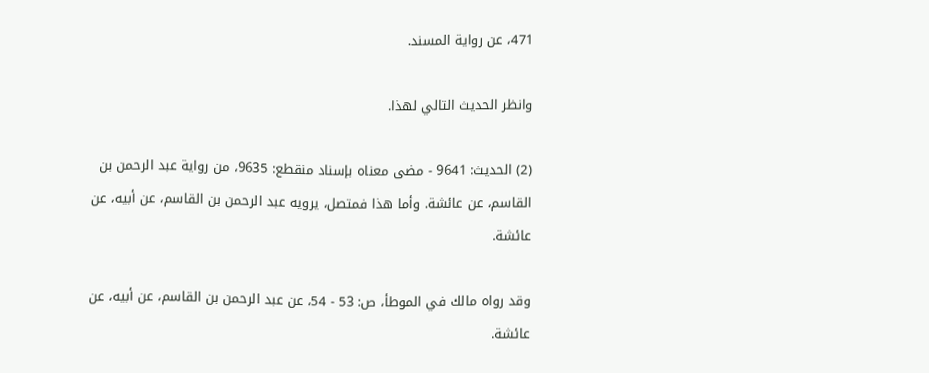471، عن رواية المسند.

وانظر الحديث التالي لهذا.

(2) الحديث: 9641 - مضى معناه بإسناد منقطع: 9635، من رواية عبد الرحمن بن القاسم، عن عائشة. وأما هذا فمتصل، يرويه عبد الرحمن بن القاسم، عن أبيه، عن عائشة.

وقد رواه مالك في الموطأ، ص: 53 - 54، عن عبد الرحمن بن القاسم، عن أبيه، عن عائشة.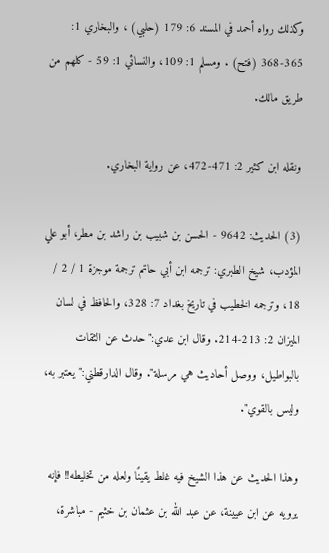وكذلك رواه أحمد في المسند 6: 179 (حلبي) ، والبخاري 1: 365-368 (فتح) . ومسلم 1: 109، والنسائي 1: 59 - كلهم من طريق مالك.

ونقله ابن كثير 2: 471-472، عن رواية البخاري.

(3) الحديث: 9642 - الحسن بن شبيب بن راشد بن مطر، أبو علي المؤدب، شيخ الطبري: ترجمه ابن أبي حاتم ترجمة موجزة 1 / 2 / 18، وترجمه الخطيب في تاريخ بغداد 7: 328، والحافظ في لسان الميزان 2: 213-214. وقال ابن عدي:"حدث عن الثقات بالبواطيل، ووصل أحاديث هي مرسلة". وقال الدارقطني:"يعتبر به، وليس بالقوي".

وهذا الحديث عن هذا الشيخ فيه غلط يقينًا ولعله من تخليطه!! فإنه يرويه عن ابن عيينة، عن عبد الله بن عثمان بن خثيم - مباشرة،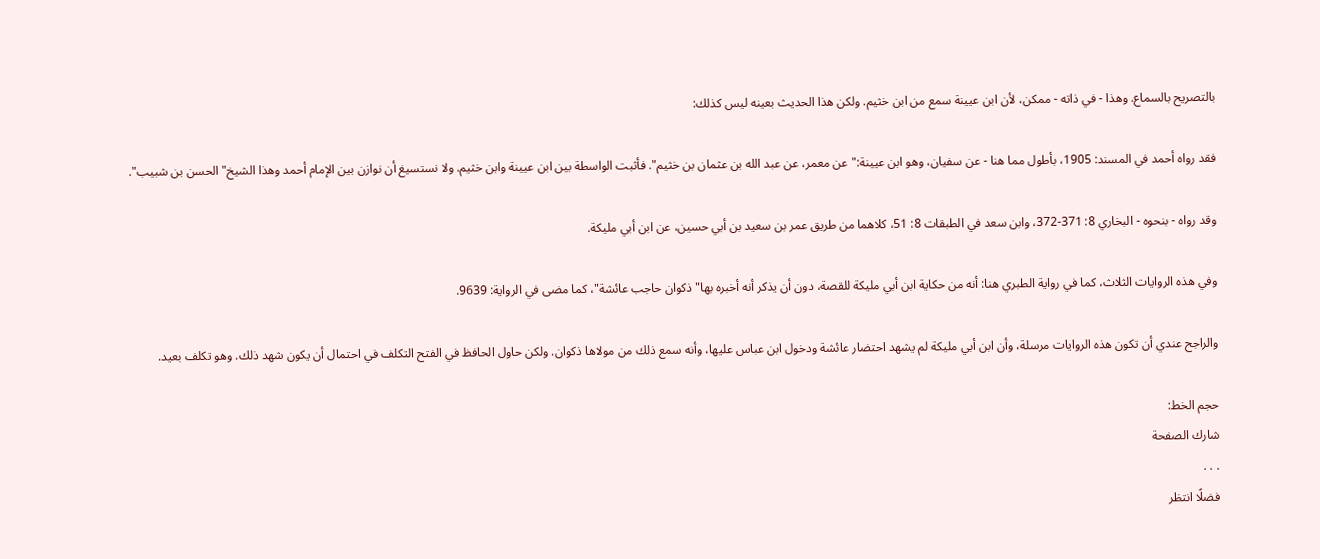بالتصريح بالسماع. وهذا - في ذاته - ممكن، لأن ابن عيينة سمع من ابن خثيم. ولكن هذا الحديث بعينه ليس كذلك:

فقد رواه أحمد في المسند: 1905، بأطول مما هنا - عن سفيان، وهو ابن عيينة:"عن معمر، عن عبد الله بن عثمان بن خثيم". فأثبت الواسطة بين ابن عيينة وابن خثيم. ولا نستسيغ أن نوازن بين الإمام أحمد وهذا الشيخ"الحسن بن شبيب".

وقد رواه - بنحوه - البخاري 8: 371-372، وابن سعد في الطبقات 8: 51، كلاهما من طريق عمر بن سعيد بن أبي حسين، عن ابن أبي مليكة.

وفي هذه الروايات الثلاث، كما في رواية الطبري هنا: أنه من حكاية ابن أبي مليكة للقصة، دون أن يذكر أنه أخبره بها"ذكوان حاجب عائشة"، كما مضى في الرواية: 9639.

والراجح عندي أن تكون هذه الروايات مرسلة، وأن ابن أبي مليكة لم يشهد احتضار عائشة ودخول ابن عباس عليها، وأنه سمع ذلك من مولاها ذكوان. ولكن حاول الحافظ في الفتح التكلف في احتمال أن يكون شهد ذلك. وهو تكلف بعيد.

حجم الخط:
شارك الصفحة
. . .
فضلًا انتظر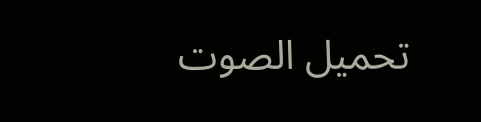تحميل الصوت